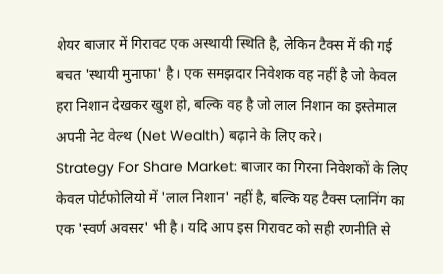शेयर बाजार में गिरावट एक अस्थायी स्थिति है, लेकिन टैक्स में की गई बचत 'स्थायी मुनाफा' है। एक समझदार निवेशक वह नहीं है जो केवल हरा निशान देखकर खुश हो, बल्कि वह है जो लाल निशान का इस्तेमाल अपनी नेट वेल्थ (Net Wealth) बढ़ाने के लिए करे।
Strategy For Share Market: बाजार का गिरना निवेशकों के लिए केवल पोर्टफोलियो में 'लाल निशान' नहीं है, बल्कि यह टैक्स प्लानिंग का एक 'स्वर्ण अवसर' भी है। यदि आप इस गिरावट को सही रणनीति से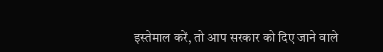इस्तेमाल करें, तो आप सरकार को दिए जाने वाले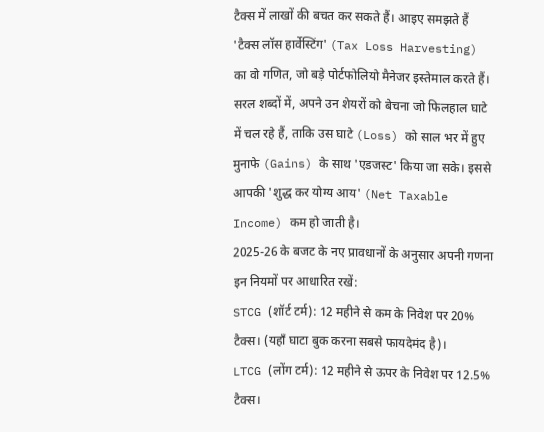टैक्स में लाखों की बचत कर सकते हैं। आइए समझते हैं 'टैक्स लॉस हार्वेस्टिंग' (Tax Loss Harvesting) का वो गणित, जो बड़े पोर्टफोलियो मैनेजर इस्तेमाल करते हैं।
सरल शब्दों में, अपने उन शेयरों को बेचना जो फिलहाल घाटे में चल रहे हैं, ताकि उस घाटे (Loss) को साल भर में हुए मुनाफे (Gains) के साथ 'एडजस्ट' किया जा सके। इससे आपकी 'शुद्ध कर योग्य आय' (Net Taxable Income) कम हो जाती है।
2025-26 के बजट के नए प्रावधानों के अनुसार अपनी गणना इन नियमों पर आधारित रखें:
STCG (शॉर्ट टर्म): 12 महीने से कम के निवेश पर 20% टैक्स। (यहाँ घाटा बुक करना सबसे फायदेमंद है)।
LTCG (लोंग टर्म): 12 महीने से ऊपर के निवेश पर 12.5% टैक्स।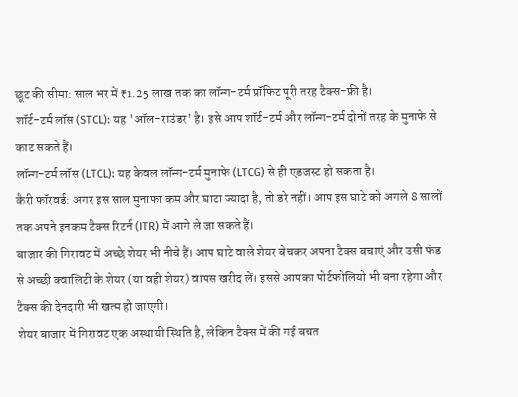छूट की सीमा: साल भर में ₹1.25 लाख तक का लॉन्ग-टर्म प्रॉफिट पूरी तरह टैक्स-फ्री है।
शॉर्ट-टर्म लॉस (STCL): यह 'ऑल-राउंडर' है। इसे आप शॉर्ट-टर्म और लॉन्ग-टर्म दोनों तरह के मुनाफे से काट सकते हैं।
लॉन्ग-टर्म लॉस (LTCL): यह केवल लॉन्ग-टर्म मुनाफे (LTCG) से ही एडजस्ट हो सकता है।
कैरी फॉरवर्ड: अगर इस साल मुनाफा कम और घाटा ज्यादा है, तो डरे नहीं। आप इस घाटे को अगले 8 सालों तक अपने इनकम टैक्स रिटर्न (ITR) में आगे ले जा सकते हैं।
बाजार की गिरावट में अच्छे शेयर भी नीचे हैं। आप घाटे वाले शेयर बेचकर अपना टैक्स बचाएं और उसी फंड से अच्छी क्वालिटी के शेयर (या वही शेयर) वापस खरीद लें। इससे आपका पोर्टफोलियो भी बना रहेगा और टैक्स की देनदारी भी खत्म हो जाएगी।
शेयर बाजार में गिरावट एक अस्थायी स्थिति है, लेकिन टैक्स में की गई बचत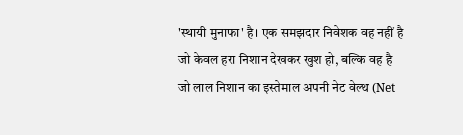'स्थायी मुनाफा' है। एक समझदार निवेशक वह नहीं है जो केवल हरा निशान देखकर खुश हो, बल्कि वह है जो लाल निशान का इस्तेमाल अपनी नेट वेल्थ (Net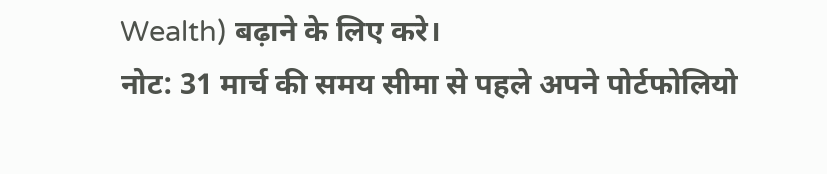Wealth) बढ़ाने के लिए करे।
नोट: 31 मार्च की समय सीमा से पहले अपने पोर्टफोलियो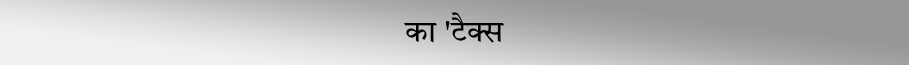का 'टैक्स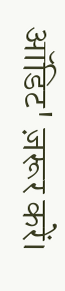ऑडिट' ज़रूर करें।